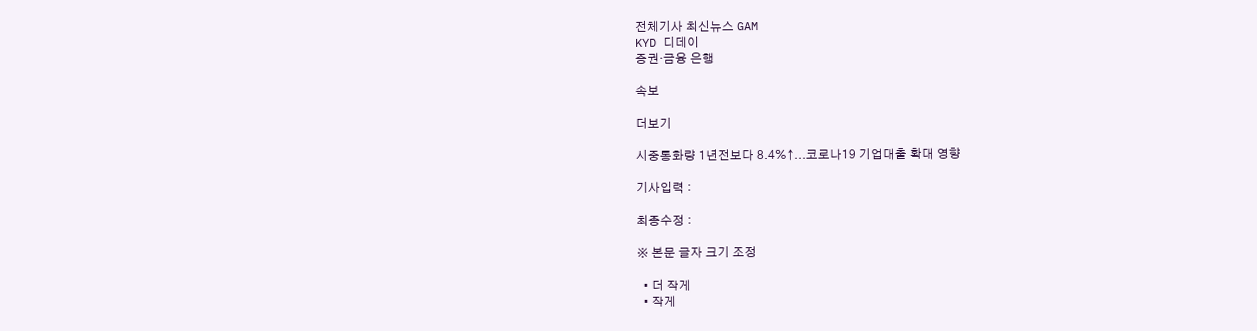전체기사 최신뉴스 GAM
KYD 디데이
증권·금융 은행

속보

더보기

시중통화량 1년전보다 8.4%↑...코로나19 기업대출 확대 영향

기사입력 :

최종수정 :

※ 본문 글자 크기 조정

  • 더 작게
  • 작게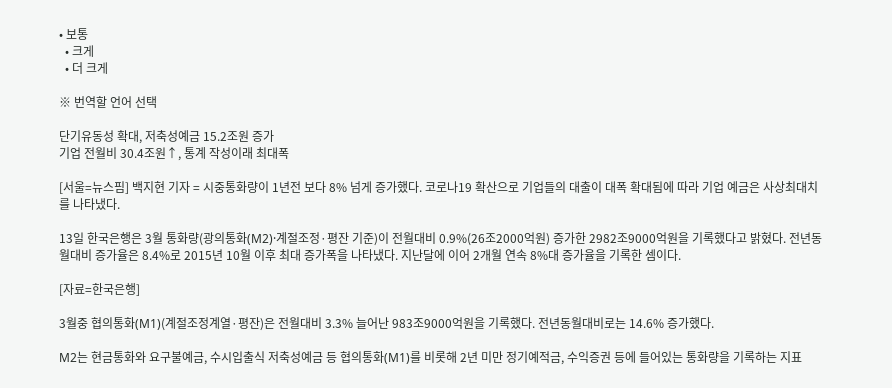• 보통
  • 크게
  • 더 크게

※ 번역할 언어 선택

단기유동성 확대, 저축성예금 15.2조원 증가
기업 전월비 30.4조원↑, 통계 작성이래 최대폭

[서울=뉴스핌] 백지현 기자 = 시중통화량이 1년전 보다 8% 넘게 증가했다. 코로나19 확산으로 기업들의 대출이 대폭 확대됨에 따라 기업 예금은 사상최대치를 나타냈다.

13일 한국은행은 3월 통화량(광의통화(M2)·계절조정·평잔 기준)이 전월대비 0.9%(26조2000억원) 증가한 2982조9000억원을 기록했다고 밝혔다. 전년동월대비 증가율은 8.4%로 2015년 10월 이후 최대 증가폭을 나타냈다. 지난달에 이어 2개월 연속 8%대 증가율을 기록한 셈이다.

[자료=한국은행]

3월중 협의통화(M1)(계절조정계열·평잔)은 전월대비 3.3% 늘어난 983조9000억원을 기록했다. 전년동월대비로는 14.6% 증가했다.

M2는 현금통화와 요구불예금, 수시입출식 저축성예금 등 협의통화(M1)를 비롯해 2년 미만 정기예적금, 수익증권 등에 들어있는 통화량을 기록하는 지표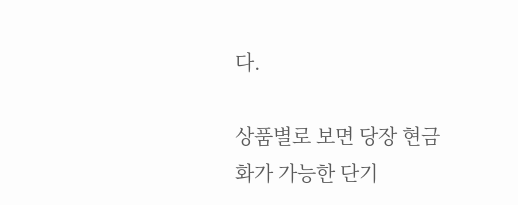다.

상품별로 보면 당장 현금화가 가능한 단기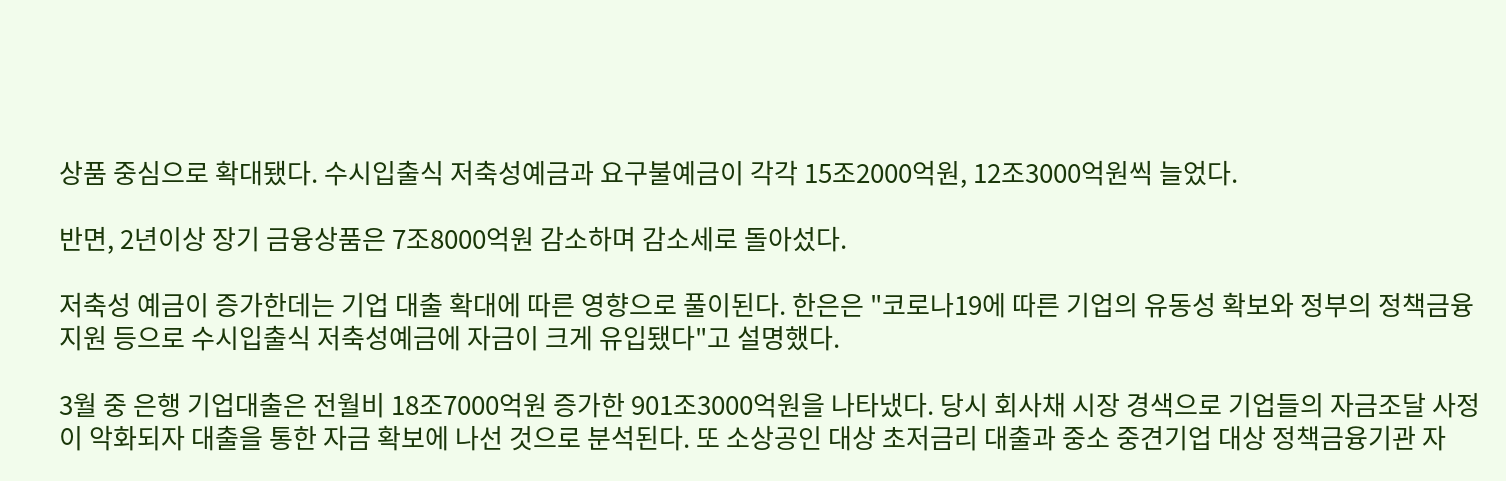상품 중심으로 확대됐다. 수시입출식 저축성예금과 요구불예금이 각각 15조2000억원, 12조3000억원씩 늘었다.

반면, 2년이상 장기 금융상품은 7조8000억원 감소하며 감소세로 돌아섰다.

저축성 예금이 증가한데는 기업 대출 확대에 따른 영향으로 풀이된다. 한은은 "코로나19에 따른 기업의 유동성 확보와 정부의 정책금융 지원 등으로 수시입출식 저축성예금에 자금이 크게 유입됐다"고 설명했다.

3월 중 은행 기업대출은 전월비 18조7000억원 증가한 901조3000억원을 나타냈다. 당시 회사채 시장 경색으로 기업들의 자금조달 사정이 악화되자 대출을 통한 자금 확보에 나선 것으로 분석된다. 또 소상공인 대상 초저금리 대출과 중소 중견기업 대상 정책금융기관 자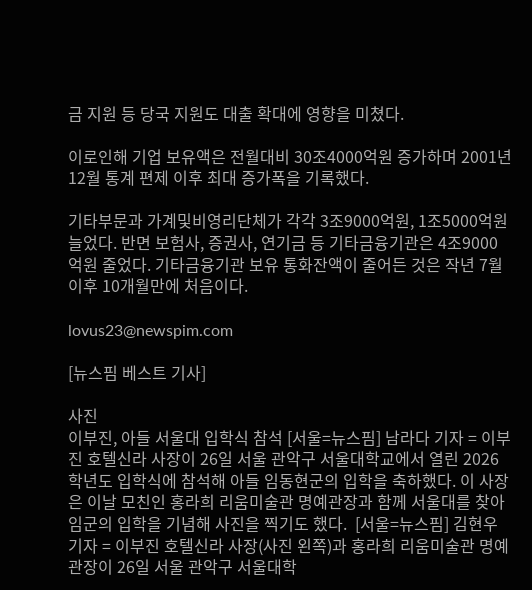금 지원 등 당국 지원도 대출 확대에 영향을 미쳤다.

이로인해 기업 보유액은 전월대비 30조4000억원 증가하며 2001년 12월 통계 편제 이후 최대 증가폭을 기록했다.

기타부문과 가계및비영리단체가 각각 3조9000억원, 1조5000억원 늘었다. 반면 보험사, 증권사, 연기금 등 기타금융기관은 4조9000억원 줄었다. 기타금융기관 보유 통화잔액이 줄어든 것은 작년 7월 이후 10개월만에 처음이다.

lovus23@newspim.com

[뉴스핌 베스트 기사]

사진
이부진, 아들 서울대 입학식 참석 [서울=뉴스핌] 남라다 기자 = 이부진 호텔신라 사장이 26일 서울 관악구 서울대학교에서 열린 2026학년도 입학식에 참석해 아들 임동현군의 입학을 축하했다. 이 사장은 이날 모친인 홍라희 리움미술관 명예관장과 함께 서울대를 찾아 임군의 입학을 기념해 사진을 찍기도 했다.  [서울=뉴스핌] 김현우 기자 = 이부진 호텔신라 사장(사진 왼쪽)과 홍라희 리움미술관 명예관장이 26일 서울 관악구 서울대학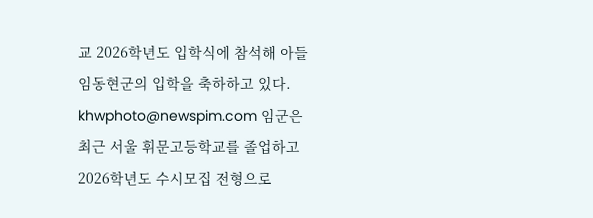교 2026학년도 입학식에 참석해 아들 임동현군의 입학을 축하하고 있다.  khwphoto@newspim.com 임군은 최근 서울 휘문고등학교를 졸업하고 2026학년도 수시모집 전형으로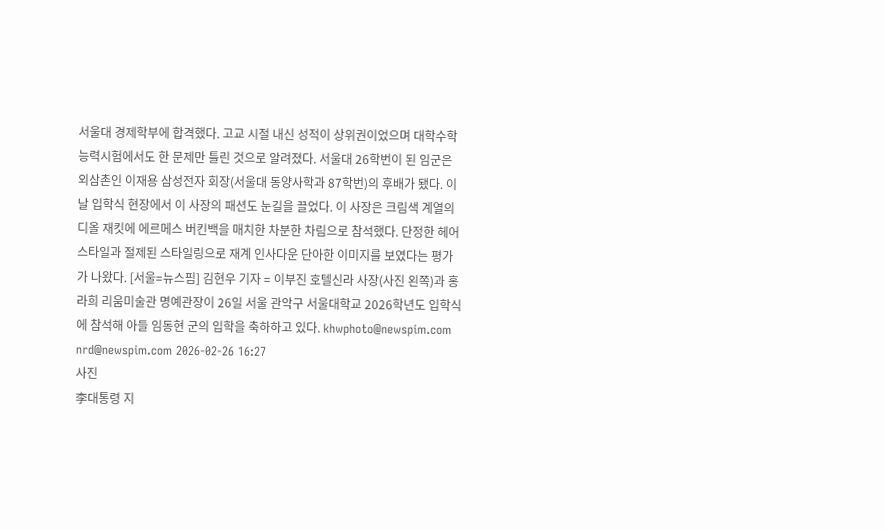서울대 경제학부에 합격했다. 고교 시절 내신 성적이 상위권이었으며 대학수학능력시험에서도 한 문제만 틀린 것으로 알려졌다. 서울대 26학번이 된 임군은 외삼촌인 이재용 삼성전자 회장(서울대 동양사학과 87학번)의 후배가 됐다. 이날 입학식 현장에서 이 사장의 패션도 눈길을 끌었다. 이 사장은 크림색 계열의 디올 재킷에 에르메스 버킨백을 매치한 차분한 차림으로 참석했다. 단정한 헤어스타일과 절제된 스타일링으로 재계 인사다운 단아한 이미지를 보였다는 평가가 나왔다. [서울=뉴스핌] 김현우 기자 = 이부진 호텔신라 사장(사진 왼쪽)과 홍라희 리움미술관 명예관장이 26일 서울 관악구 서울대학교 2026학년도 입학식에 참석해 아들 임동현 군의 입학을 축하하고 있다. khwphoto@newspim.com nrd@newspim.com 2026-02-26 16:27
사진
李대통령 지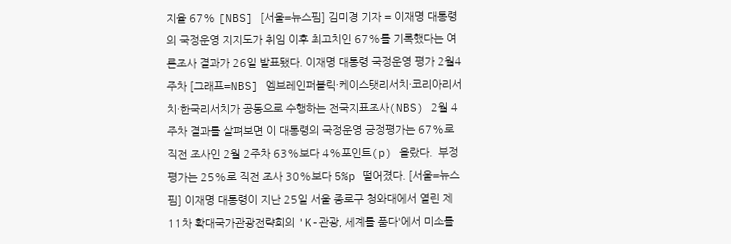지율 67% [NBS] [서울=뉴스핌] 김미경 기자 = 이재명 대통령의 국정운영 지지도가 취임 이후 최고치인 67%를 기록했다는 여론조사 결과가 26일 발표됐다. 이재명 대통령 국정운영 평가 2월4주차 [그래프=NBS] 엠브레인퍼블릭·케이스탯리서치·코리아리서치·한국리서치가 공동으로 수행하는 전국지표조사(NBS) 2월 4주차 결과를 살펴보면 이 대통령의 국정운영 긍정평가는 67%로 직전 조사인 2월 2주차 63%보다 4%포인트(p) 올랐다.  부정평가는 25%로 직전 조사 30%보다 5%p 떨어졌다. [서울=뉴스핌] 이재명 대통령이 지난 25일 서울 종로구 청와대에서 열린 제11차 확대국가관광전략회의 'K-관광, 세계를 품다'에서 미소를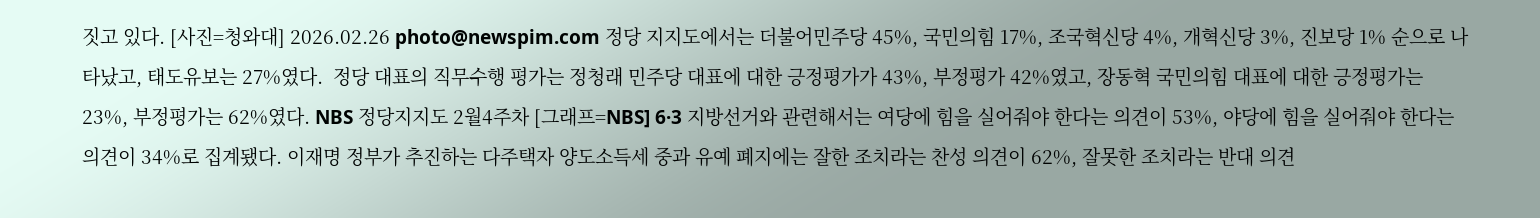짓고 있다. [사진=청와대] 2026.02.26 photo@newspim.com 정당 지지도에서는 더불어민주당 45%, 국민의힘 17%, 조국혁신당 4%, 개혁신당 3%, 진보당 1% 순으로 나타났고, 태도유보는 27%였다.  정당 대표의 직무수행 평가는 정청래 민주당 대표에 대한 긍정평가가 43%, 부정평가 42%였고, 장동혁 국민의힘 대표에 대한 긍정평가는 23%, 부정평가는 62%였다. NBS 정당지지도 2월4주차 [그래프=NBS] 6·3 지방선거와 관련해서는 여당에 힘을 실어줘야 한다는 의견이 53%, 야당에 힘을 실어줘야 한다는 의견이 34%로 집계됐다. 이재명 정부가 추진하는 다주택자 양도소득세 중과 유예 폐지에는 잘한 조치라는 찬성 의견이 62%, 잘못한 조치라는 반대 의견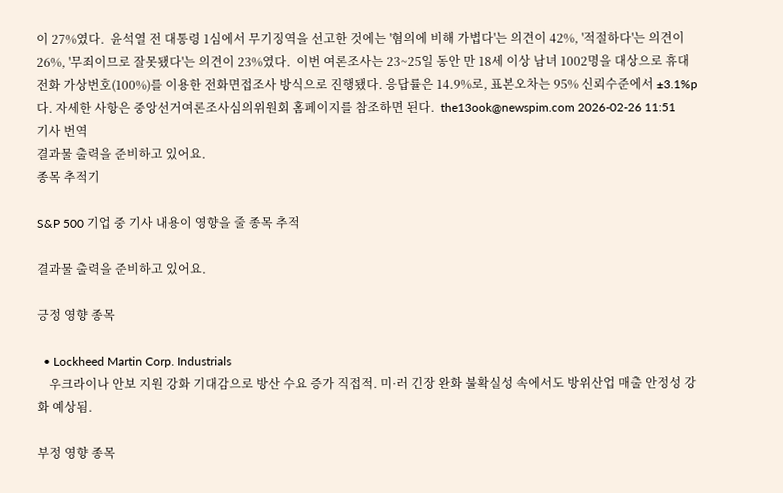이 27%였다.  윤석열 전 대통령 1심에서 무기징역을 선고한 것에는 '혐의에 비해 가볍다'는 의견이 42%, '적절하다'는 의견이 26%, '무죄이므로 잘못됐다'는 의견이 23%였다.  이번 여론조사는 23~25일 동안 만 18세 이상 남녀 1002명을 대상으로 휴대전화 가상번호(100%)를 이용한 전화면접조사 방식으로 진행됐다. 응답률은 14.9%로, 표본오차는 95% 신뢰수준에서 ±3.1%p다. 자세한 사항은 중앙선거여론조사심의위원회 홈페이지를 참조하면 된다.  the13ook@newspim.com 2026-02-26 11:51
기사 번역
결과물 출력을 준비하고 있어요.
종목 추적기

S&P 500 기업 중 기사 내용이 영향을 줄 종목 추적

결과물 출력을 준비하고 있어요.

긍정 영향 종목

  • Lockheed Martin Corp. Industrials
    우크라이나 안보 지원 강화 기대감으로 방산 수요 증가 직접적. 미·러 긴장 완화 불확실성 속에서도 방위산업 매출 안정성 강화 예상됨.

부정 영향 종목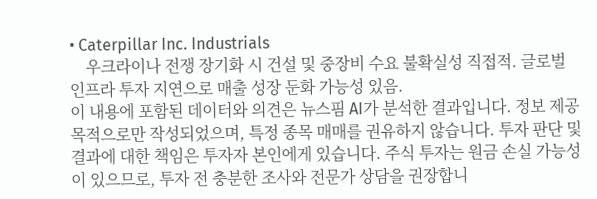• Caterpillar Inc. Industrials
    우크라이나 전쟁 장기화 시 건설 및 중장비 수요 불확실성 직접적. 글로벌 인프라 투자 지연으로 매출 성장 둔화 가능성 있음.
이 내용에 포함된 데이터와 의견은 뉴스핌 AI가 분석한 결과입니다. 정보 제공 목적으로만 작성되었으며, 특정 종목 매매를 권유하지 않습니다. 투자 판단 및 결과에 대한 책임은 투자자 본인에게 있습니다. 주식 투자는 원금 손실 가능성이 있으므로, 투자 전 충분한 조사와 전문가 상담을 권장합니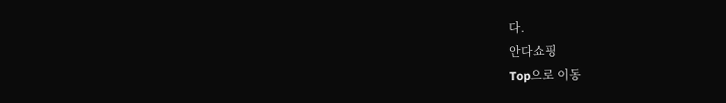다.
안다쇼핑
Top으로 이동